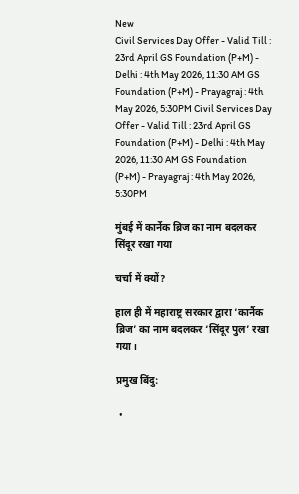New
Civil Services Day Offer - Valid Till : 23rd April GS Foundation (P+M) - Delhi : 4th May 2026, 11:30 AM GS Foundation (P+M) - Prayagraj : 4th May 2026, 5:30PM Civil Services Day Offer - Valid Till : 23rd April GS Foundation (P+M) - Delhi : 4th May 2026, 11:30 AM GS Foundation (P+M) - Prayagraj : 4th May 2026, 5:30PM

मुंबई में कार्नेक ब्रिज का नाम बदलकर सिंदूर रखा गया

चर्चा में क्यों?

हाल ही में महाराष्ट्र सरकार द्वारा ‘कार्नैक ब्रिज’ का नाम बदलकर ‘सिंदूर पुल’ रखा गया।

प्रमुख बिंदु:

  •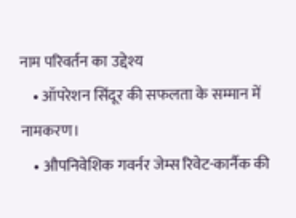नाम परिवर्तन का उद्देश्य
    • ऑपरेशन सिंदूर की सफलता के सम्मान में नामकरण।
    • औपनिवेशिक गवर्नर जेम्स रिवेट-कार्नैक की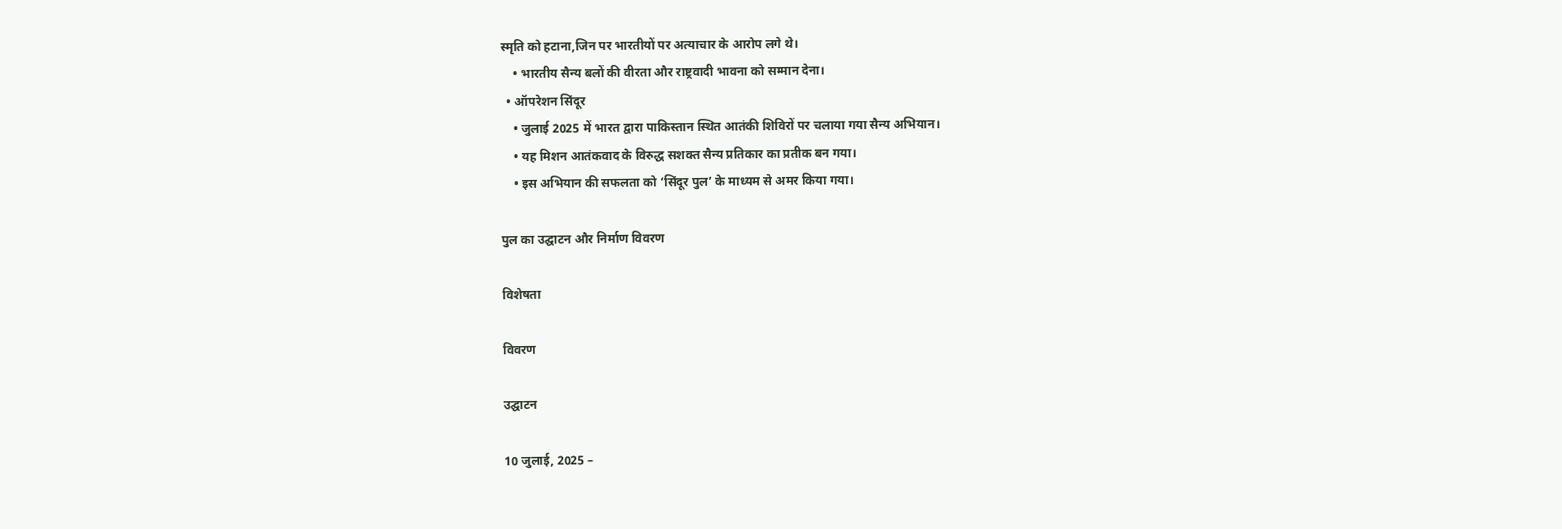स्मृति को हटाना,जिन पर भारतीयों पर अत्याचार के आरोप लगे थे।
    • भारतीय सैन्य बलों की वीरता और राष्ट्रवादी भावना को सम्मान देना।
  • ऑपरेशन सिंदूर
    • जुलाई 2025 में भारत द्वारा पाकिस्तान स्थित आतंकी शिविरों पर चलाया गया सैन्य अभियान।
    • यह मिशन आतंकवाद के विरुद्ध सशक्त सैन्य प्रतिकार का प्रतीक बन गया।
    • इस अभियान की सफलता को ‘सिंदूर पुल’ के माध्यम से अमर किया गया।

पुल का उद्घाटन और निर्माण विवरण

विशेषता

विवरण

उद्घाटन

10 जुलाई, 2025 –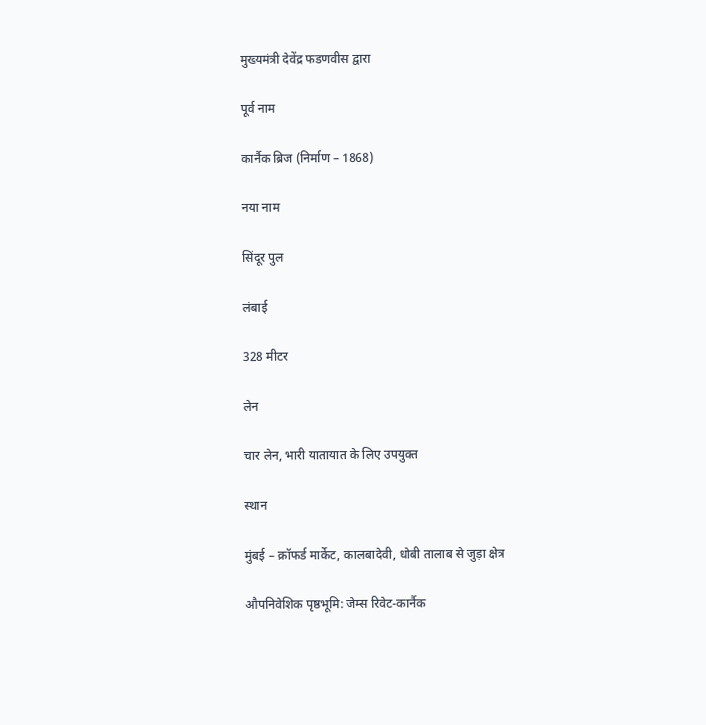मुख्यमंत्री देवेंद्र फडणवीस द्वारा

पूर्व नाम

कार्नैक ब्रिज (निर्माण – 1868)

नया नाम

सिंदूर पुल

लंबाई

328 मीटर

लेन

चार लेन, भारी यातायात के लिए उपयुक्त

स्थान

मुंबई – क्रॉफर्ड मार्केट, कालबादेवी, धोबी तालाब से जुड़ा क्षेत्र

औपनिवेशिक पृष्ठभूमि: जेम्स रिवेट-कार्नैक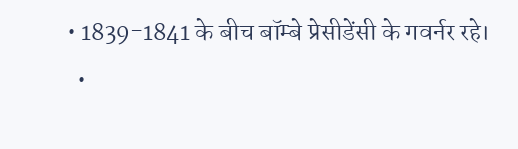• 1839-1841 के बीच बॉम्बे प्रेसीडेंसी के गवर्नर रहे।
  •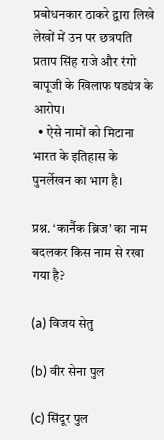प्रबोधनकार ठाकरे द्वारा लिखे लेखों में उन पर छत्रपति प्रताप सिंह राजे और रंगो बापूजी के खिलाफ षड्यंत्र के आरोप।
  • ऐसे नामों को मिटाना भारत के इतिहास के पुनर्लेखन का भाग है।

प्रश्न. ‘कार्नैक ब्रिज’ का नाम बदलकर किस नाम से रखा गया है?

(a) विजय सेतु

(b) वीर सेना पुल

(c) सिंदूर पुल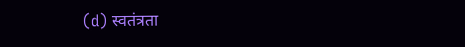(d) स्वतंत्रता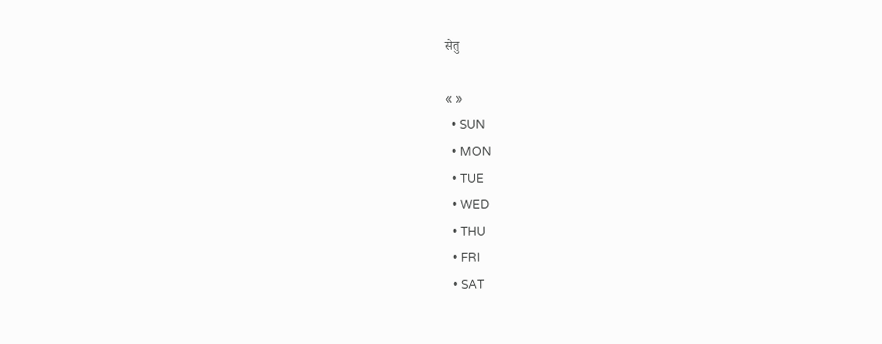सेतु

« »
  • SUN
  • MON
  • TUE
  • WED
  • THU
  • FRI
  • SAT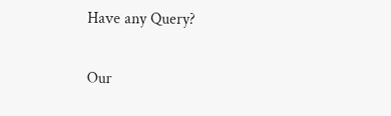Have any Query?

Our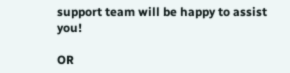support team will be happy to assist you!

OR